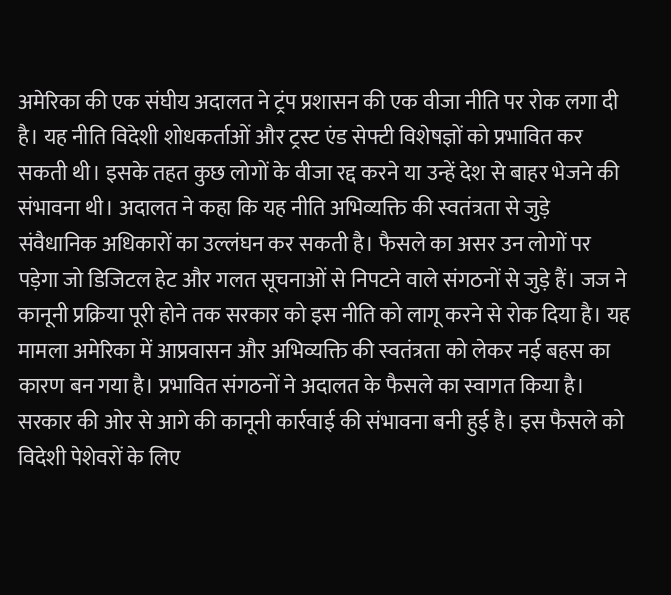अमेरिका की एक संघीय अदालत ने ट्रंप प्रशासन की एक वीजा नीति पर रोक लगा दी है। यह नीति विदेशी शोधकर्ताओं और ट्रस्ट एंड सेफ्टी विशेषज्ञों को प्रभावित कर सकती थी। इसके तहत कुछ लोगों के वीजा रद्द करने या उन्हें देश से बाहर भेजने की संभावना थी। अदालत ने कहा कि यह नीति अभिव्यक्ति की स्वतंत्रता से जुड़े संवैधानिक अधिकारों का उल्लंघन कर सकती है। फैसले का असर उन लोगों पर पड़ेगा जो डिजिटल हेट और गलत सूचनाओं से निपटने वाले संगठनों से जुड़े हैं। जज ने कानूनी प्रक्रिया पूरी होने तक सरकार को इस नीति को लागू करने से रोक दिया है। यह मामला अमेरिका में आप्रवासन और अभिव्यक्ति की स्वतंत्रता को लेकर नई बहस का कारण बन गया है। प्रभावित संगठनों ने अदालत के फैसले का स्वागत किया है। सरकार की ओर से आगे की कानूनी कार्रवाई की संभावना बनी हुई है। इस फैसले को विदेशी पेशेवरों के लिए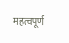महत्वपूर्ण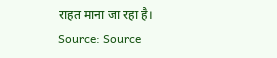राहत माना जा रहा है।
Source: Source